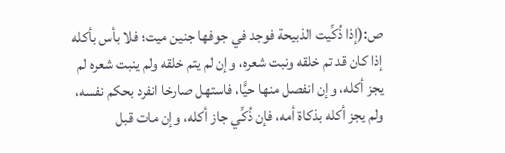ص:(إذا ذُكِّيت الذبيحة فوجد في جوفها جنين ميت؛ فلا بأس بأكله إذا كان قد تم خلقه ونبت شعره، وإن لم يتم خلقه ولم ينبت شعره لم يجز أكله، وإن انفصل منها حيًّا، فاستهل صارخا انفرد بحكم نفسه، ولم يجز أكله بذكاة أمه، فإن ذُكِّي جاز أكله، وإن مات قبل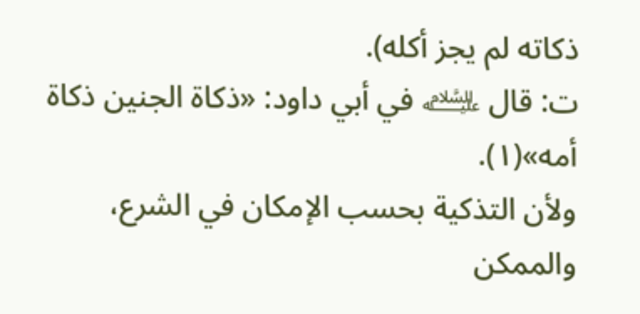ذكاته لم يجز أكله).
ت: قال ﵇ في أبي داود: «ذكاة الجنين ذكاة أمه»(١).
ولأن التذكية بحسب الإمكان في الشرع، والممكن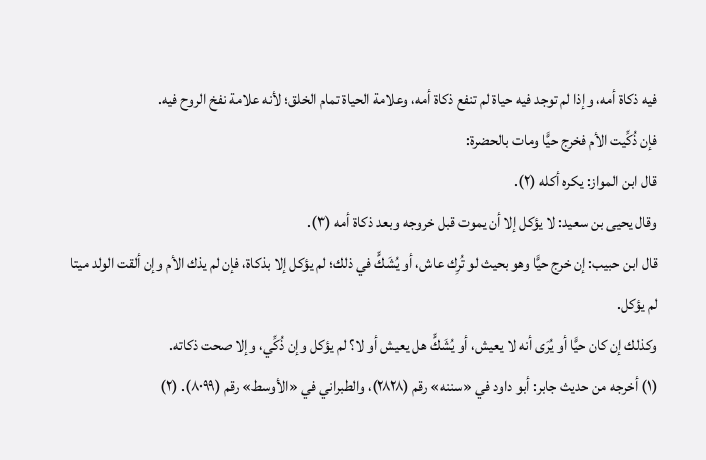فيه ذكاة أمه، وإذا لم توجد فيه حياة لم تنفع ذكاة أمه، وعلامة الحياة تمام الخلق؛ لأنه علامة نفخ الروح فيه.
فإن ذُكِّيت الأم فخرج حيًّا ومات بالحضرة:
قال ابن المواز: يكره أكله (٢).
وقال يحيى بن سعيد: لا يؤكل إلا أن يموت قبل خروجه وبعد ذكاة أمه (٣).
قال ابن حبيب: إن خرج حيًّا وهو بحيث لو تُرِك عاش، أو يُشَكٍّ في ذلك؛ لم يؤكل إلا بذكاة، فإن لم يذك الأم وإن ألقت الولد ميتا لم يؤكل.
وكذلك إن كان حيًّا أو يُرَى أنه لا يعيش، أو يُشَكٍّ هل يعيش أو لا؟ لم يؤكل وإن ذُكِّي، وإلا صحت ذكاته.
(١) أخرجه من حديث جابر: أبو داود في «سننه» رقم (٢٨٢٨)، والطبراني في «الأوسط» رقم (٨٠٩٩). (٢)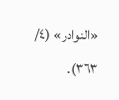«النوادر» (٤/ ٣٦٣).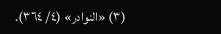(٣) «النوادر» (٤/ ٣٦٤).